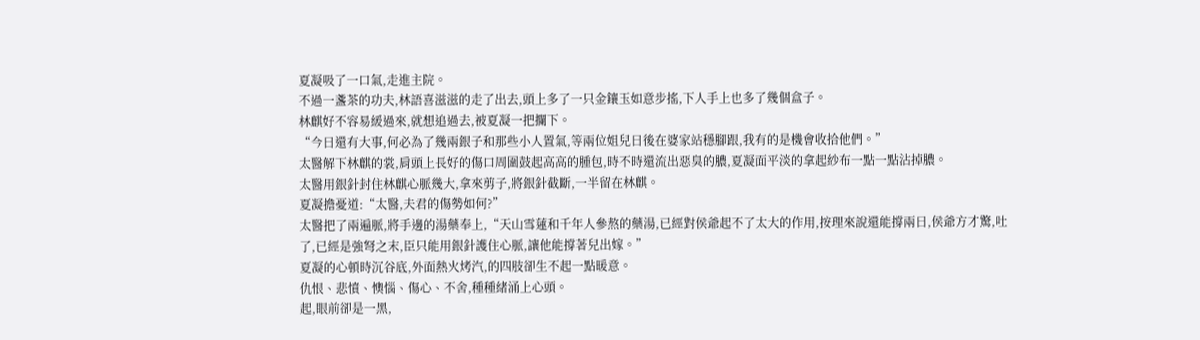夏凝吸了一口氣,走進主院。
不過一盞茶的功夫,林語喜滋滋的走了出去,頭上多了一只金鑲玉如意步搖,下人手上也多了幾個盒子。
林麒好不容易緩過來,就想追過去,被夏凝一把攔下。
“今日還有大事,何必為了幾兩銀子和那些小人置氣,等兩位姐兒日後在婆家站穩腳跟,我有的是機會收拾他們。”
太醫解下林麒的裳,肩頭上長好的傷口周圍鼓起高高的腫包,時不時還流出惡臭的膿,夏凝面平淡的拿起紗布一點一點沾掉膿。
太醫用銀針封住林麒心脈幾大,拿來剪子,將銀針截斷,一半留在林麒。
夏凝擔憂道:“太醫,夫君的傷勢如何?”
太醫把了兩遍脈,將手邊的湯藥奉上,“天山雪蓮和千年人參熬的藥湯,已經對侯爺起不了太大的作用,按理來說還能撐兩日,侯爺方才驚,吐了,已經是強弩之末,臣只能用銀針護住心脈,讓他能撐著兒出嫁。”
夏凝的心頓時沉谷底,外面熱火烤汽,的四肢卻生不起一點暖意。
仇恨、悲憤、懊惱、傷心、不舍,種種緒涌上心頭。
起,眼前卻是一黑,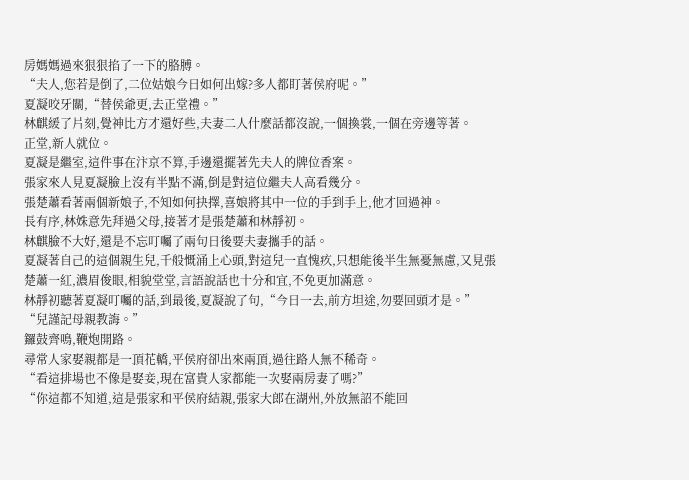房媽媽過來狠狠掐了一下的胳膊。
“夫人,您若是倒了,二位姑娘今日如何出嫁?多人都盯著侯府呢。”
夏凝咬牙關,“替侯爺更,去正堂禮。”
林麒緩了片刻,覺神比方才還好些,夫妻二人什麼話都沒說,一個換裳,一個在旁邊等著。
正堂,新人就位。
夏凝是繼室,這件事在汴京不算,手邊還擺著先夫人的牌位香案。
張家來人見夏凝臉上沒有半點不滿,倒是對這位繼夫人高看幾分。
張楚蕭看著兩個新娘子,不知如何抉擇,喜娘將其中一位的手到手上,他才回過神。
長有序,林姝意先拜過父母,接著才是張楚蕭和林靜初。
林麒臉不大好,還是不忘叮囑了兩句日後要夫妻攜手的話。
夏凝著自己的這個親生兒,千般慨涌上心頭,對這兒一直愧疚,只想能後半生無憂無慮,又見張楚蕭一紅,濃眉俊眼,相貌堂堂,言語說話也十分和宜,不免更加滿意。
林靜初聽著夏凝叮囑的話,到最後,夏凝說了句,“今日一去,前方坦途,勿要回頭才是。”
“兒謹記母親教誨。”
鑼鼓齊鳴,鞭炮開路。
尋常人家娶親都是一頂花轎,平侯府卻出來兩頂,過往路人無不稀奇。
“看這排場也不像是娶妾,現在富貴人家都能一次娶兩房妻了嗎?”
“你這都不知道,這是張家和平侯府結親,張家大郎在湖州,外放無詔不能回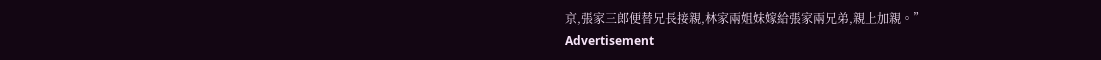京,張家三郎便替兄長接親,林家兩姐妹嫁給張家兩兄弟,親上加親。”
Advertisement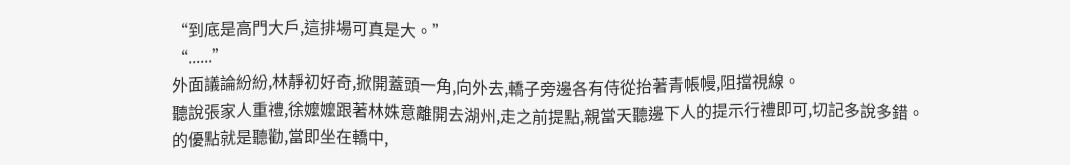“到底是高門大戶,這排場可真是大。”
“......”
外面議論紛紛,林靜初好奇,掀開蓋頭一角,向外去,轎子旁邊各有侍從抬著青帳幔,阻擋視線。
聽說張家人重禮,徐嬤嬤跟著林姝意離開去湖州,走之前提點,親當天聽邊下人的提示行禮即可,切記多說多錯。
的優點就是聽勸,當即坐在轎中,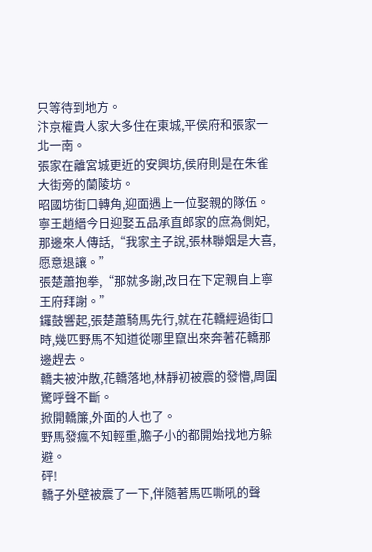只等待到地方。
汴京權貴人家大多住在東城,平侯府和張家一北一南。
張家在離宮城更近的安興坊,侯府則是在朱雀大街旁的蘭陵坊。
昭國坊街口轉角,迎面遇上一位娶親的隊伍。
寧王趙縉今日迎娶五品承直郎家的庶為側妃,那邊來人傳話,“我家主子說,張林聯姻是大喜,愿意退讓。”
張楚蕭抱拳,“那就多謝,改日在下定親自上寧王府拜謝。”
鑼鼓響起,張楚蕭騎馬先行,就在花轎經過街口時,幾匹野馬不知道從哪里竄出來奔著花轎那邊趕去。
轎夫被沖散,花轎落地,林靜初被震的發懵,周圍驚呼聲不斷。
掀開轎簾,外面的人也了。
野馬發瘋不知輕重,膽子小的都開始找地方躲避。
砰!
轎子外壁被震了一下,伴隨著馬匹嘶吼的聲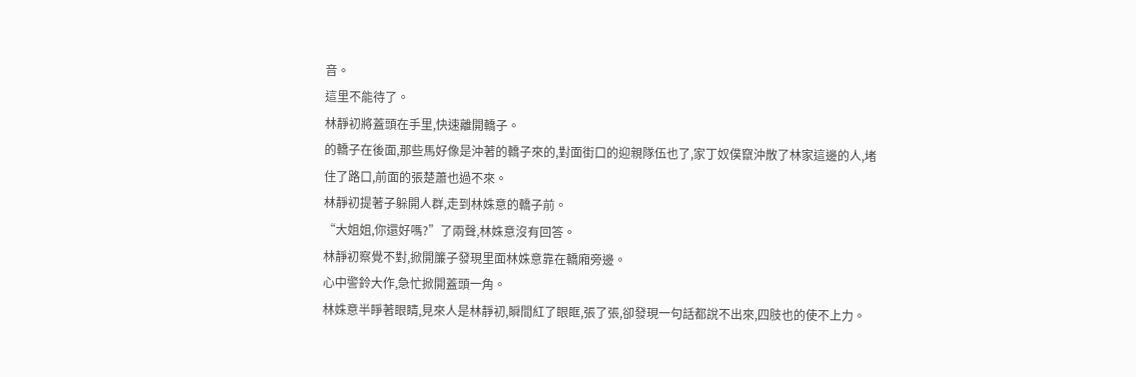音。
這里不能待了。
林靜初將蓋頭在手里,快速離開轎子。
的轎子在後面,那些馬好像是沖著的轎子來的,對面街口的迎親隊伍也了,家丁奴僕竄沖散了林家這邊的人,堵住了路口,前面的張楚蕭也過不來。
林靜初提著子躲開人群,走到林姝意的轎子前。
“大姐姐,你還好嗎?”了兩聲,林姝意沒有回答。
林靜初察覺不對,掀開簾子發現里面林姝意靠在轎廂旁邊。
心中警鈴大作,急忙掀開蓋頭一角。
林姝意半睜著眼睛,見來人是林靜初,瞬間紅了眼眶,張了張,卻發現一句話都說不出來,四肢也的使不上力。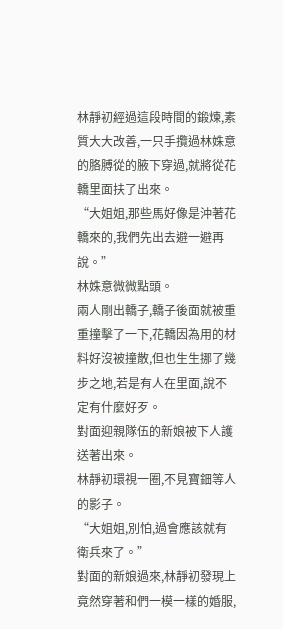林靜初經過這段時間的鍛煉,素質大大改善,一只手攬過林姝意的胳膊從的腋下穿過,就將從花轎里面扶了出來。
“大姐姐,那些馬好像是沖著花轎來的,我們先出去避一避再說。”
林姝意微微點頭。
兩人剛出轎子,轎子後面就被重重撞擊了一下,花轎因為用的材料好沒被撞散,但也生生挪了幾步之地,若是有人在里面,說不定有什麼好歹。
對面迎親隊伍的新娘被下人護送著出來。
林靜初環視一圈,不見寶鈿等人的影子。
“大姐姐,別怕,過會應該就有衛兵來了。”
對面的新娘過來,林靜初發現上竟然穿著和們一模一樣的婚服,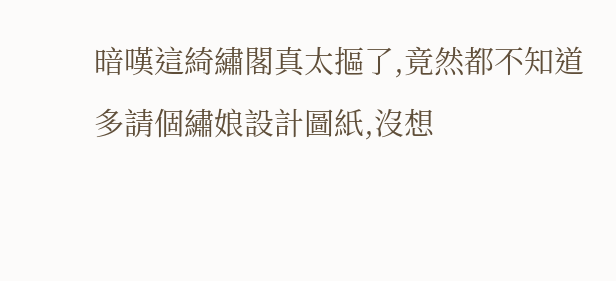暗嘆這綺繡閣真太摳了,竟然都不知道多請個繡娘設計圖紙,沒想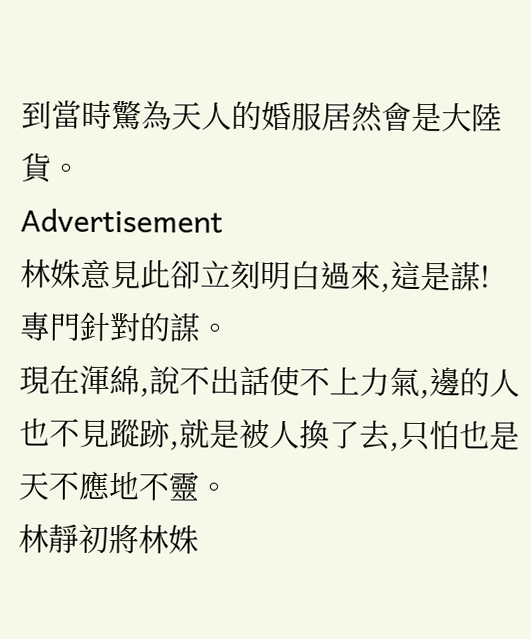到當時驚為天人的婚服居然會是大陸貨。
Advertisement
林姝意見此卻立刻明白過來,這是謀!
專門針對的謀。
現在渾綿,說不出話使不上力氣,邊的人也不見蹤跡,就是被人換了去,只怕也是天不應地不靈。
林靜初將林姝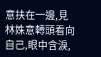意扶在一邊,見林姝意轉頭看向自己,眼中含淚,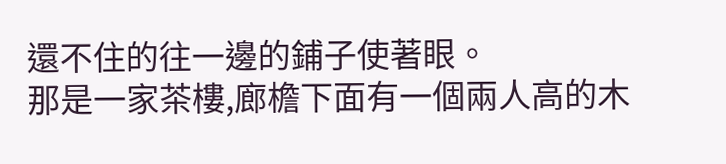還不住的往一邊的鋪子使著眼。
那是一家茶樓,廊檐下面有一個兩人高的木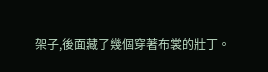架子,後面藏了幾個穿著布裳的壯丁。